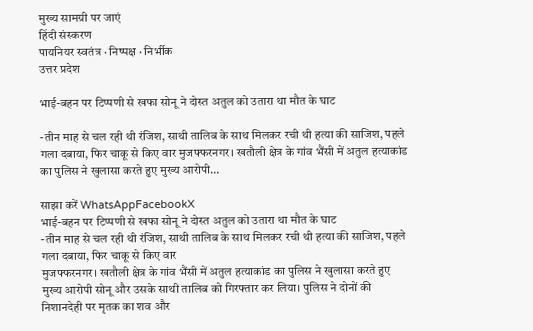मुख्य सामग्री पर जाएं
हिंदी संस्करण
पायनियर स्वतंत्र · निष्पक्ष · निर्भीक
उत्तर प्रदेश

भाई-बहन पर टिप्पणी से खफा सोनू ने दोस्त अतुल को उतारा था मौत के घाट

-तीन माह से चल रही थी रंजिश, साथी तालिब के साथ मिलकर रची थी हत्या की साजिश, पहले गला दबाया, फिर चाकू से किए वार मुजफ्फरनगर। खतौली क्षेत्र के गांव भैंसी में अतुल हत्याकांड का पुलिस ने खुलासा करते हुए मुख्य आरोपी…

साझा करें WhatsAppFacebookX
भाई-बहन पर टिप्पणी से खफा सोनू ने दोस्त अतुल को उतारा था मौत के घाट
-तीन माह से चल रही थी रंजिश, साथी तालिब के साथ मिलकर रची थी हत्या की साजिश, पहले गला दबाया, फिर चाकू से किए वार
मुजफ्फरनगर। खतौली क्षेत्र के गांव भैंसी में अतुल हत्याकांड का पुलिस ने खुलासा करते हुए मुख्य आरोपी सोनू और उसके साथी तालिब को गिरफ्तार कर लिया। पुलिस ने दोनों की निशानदेही पर मृतक का शव और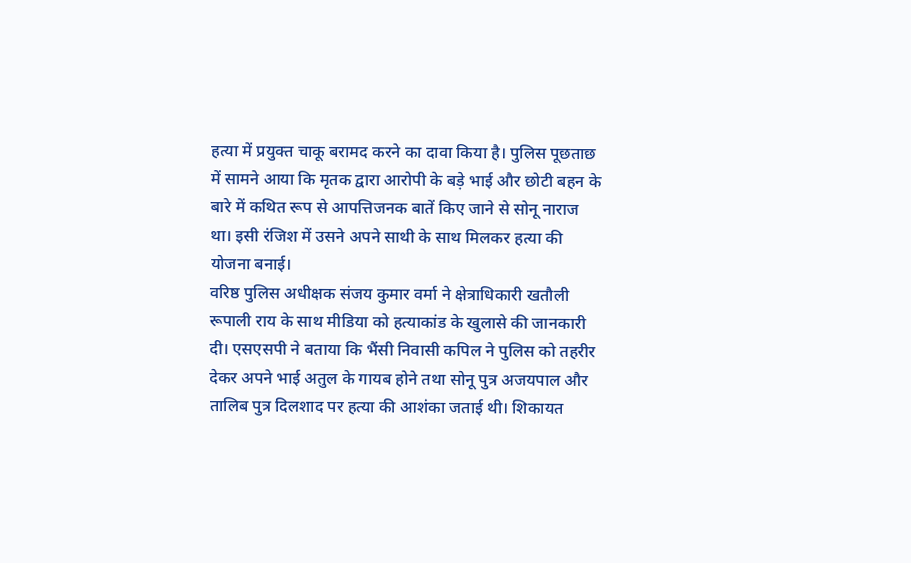हत्या में प्रयुक्त चाकू बरामद करने का दावा किया है। पुलिस पूछताछ में सामने आया कि मृतक द्वारा आरोपी के बड़े भाई और छोटी बहन के बारे में कथित रूप से आपत्तिजनक बातें किए जाने से सोनू नाराज था। इसी रंजिश में उसने अपने साथी के साथ मिलकर हत्या की योजना बनाई।
वरिष्ठ पुलिस अधीक्षक संजय कुमार वर्मा ने क्षेत्राधिकारी खतौली रूपाली राय के साथ मीडिया को हत्याकांड के खुलासे की जानकारी दी। एसएसपी ने बताया कि भैंसी निवासी कपिल ने पुलिस को तहरीर देकर अपने भाई अतुल के गायब होने तथा सोनू पुत्र अजयपाल और तालिब पुत्र दिलशाद पर हत्या की आशंका जताई थी। शिकायत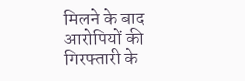मिलने के बाद आरोपियों की गिरफ्तारी के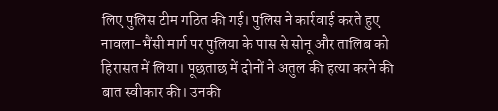लिए पुलिस टीम गठित की गई। पुलिस ने कार्रवाई करते हुए नावला-भैंसी मार्ग पर पुलिया के पास से सोनू और तालिब को हिरासत में लिया। पूछताछ में दोनों ने अतुल की हत्या करने की बात स्वीकार की। उनकी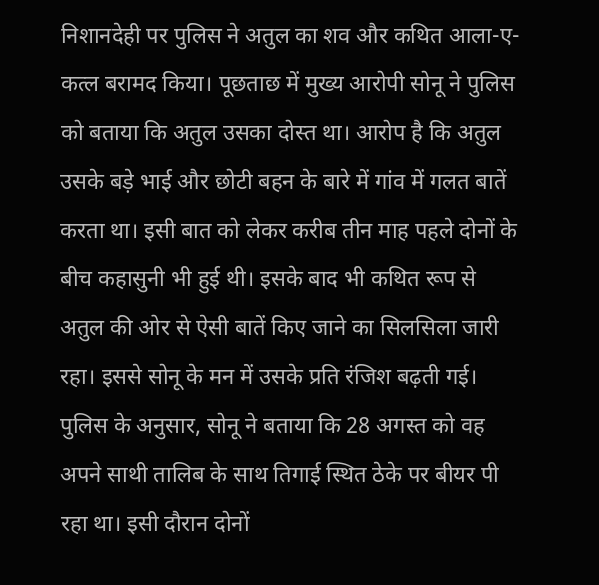निशानदेही पर पुलिस ने अतुल का शव और कथित आला-ए-कत्ल बरामद किया। पूछताछ में मुख्य आरोपी सोनू ने पुलिस को बताया कि अतुल उसका दोस्त था। आरोप है कि अतुल उसके बड़े भाई और छोटी बहन के बारे में गांव में गलत बातें करता था। इसी बात को लेकर करीब तीन माह पहले दोनों के बीच कहासुनी भी हुई थी। इसके बाद भी कथित रूप से अतुल की ओर से ऐसी बातें किए जाने का सिलसिला जारी रहा। इससे सोनू के मन में उसके प्रति रंजिश बढ़ती गई। पुलिस के अनुसार, सोनू ने बताया कि 28 अगस्त को वह अपने साथी तालिब के साथ तिगाई स्थित ठेके पर बीयर पी रहा था। इसी दौरान दोनों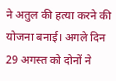ने अतुल की हत्या करने की योजना बनाई। अगले दिन 29 अगस्त को दोनों ने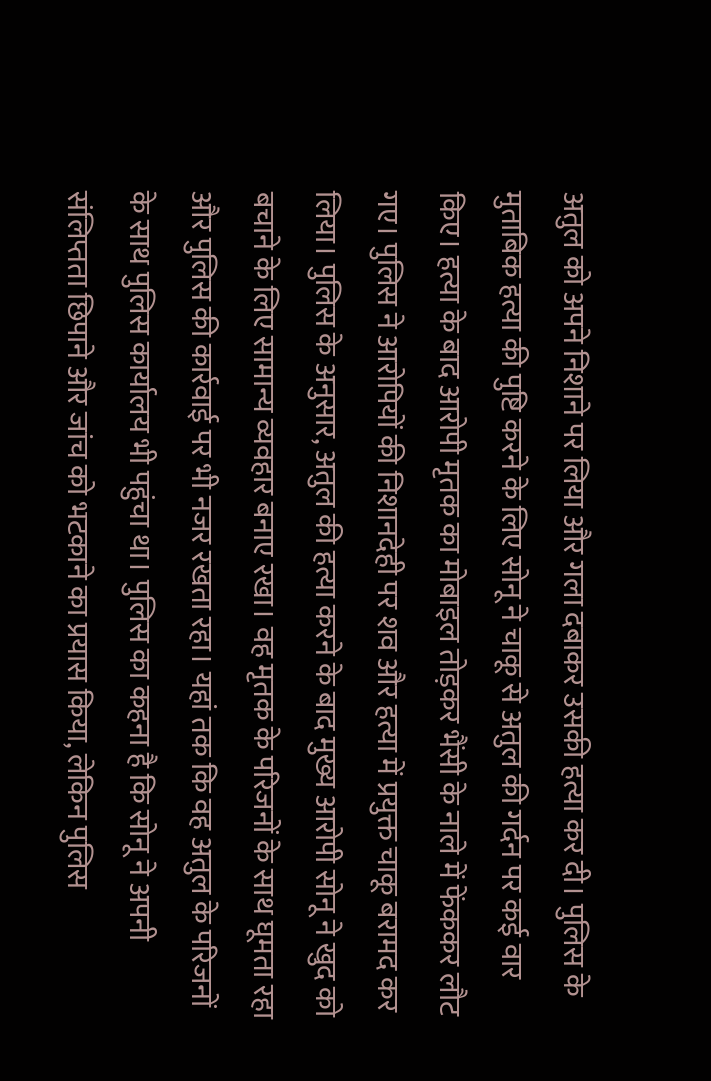अतुल को अपने निशाने पर लिया और गला दबाकर उसकी हत्या कर दी। पुलिस के मुताबिक हत्या की पुष्टि करने के लिए सोनू ने चाकू से अतुल की गर्दन पर कई वार किए। हत्या के बाद आरोपी मृतक का मोबाइल तोड़कर भैंसी के नाले में फेंककर लौट गए। पुलिस ने आरोपियों की निशानदेही पर शव और हत्या में प्रयुक्त चाकू बरामद कर लिया। पुलिस के अनुसार, अतुल की हत्या करने के बाद मुख्य आरोपी सोनू ने खुद को बचाने के लिए सामान्य व्यवहार बनाए रखा। वह मृतक के परिजनों के साथ घूमता रहा और पुलिस की कार्रवाई पर भी नजर रखता रहा। यहां तक कि वह अतुल के परिजनों के साथ पुलिस कार्यालय भी पहुंचा था। पुलिस का कहना है कि सोनू ने अपनी संलिप्तता छिपाने और जांच को भटकाने का प्रयास किया, लेकिन पुलिस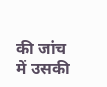की जांच में उसकी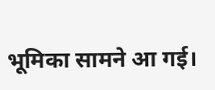भूमिका सामने आ गई।